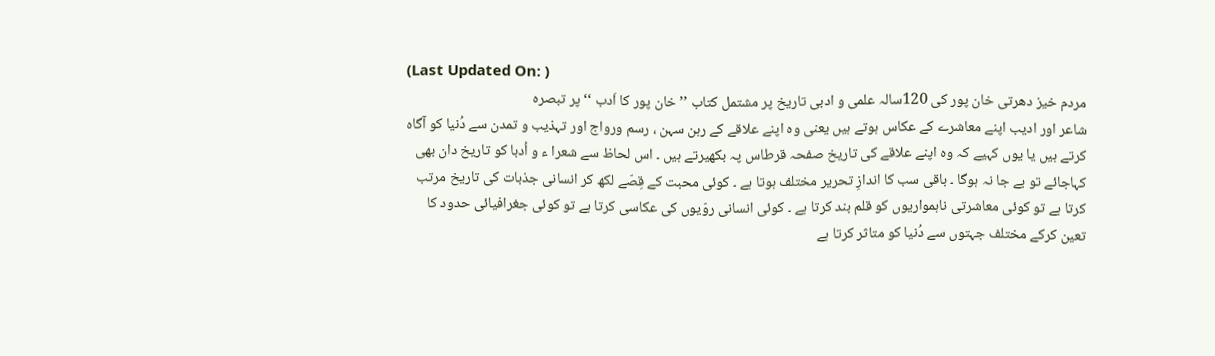(Last Updated On: )
مردم خیز دھرتی خان پور کی 120سالہ علمی و ادبی تاریخ پر مشتمل کتاب ’’ خان پور کا اَدب ‘‘ پر تبصرہ
شاعر اور ادیب اپنے معاشرے کے عکاس ہوتے ہیں یعنی وہ اپنے علاقے کے رہن سہن ، رسم ورواج اور تہذیب و تمدن سے دُنیا کو آگاہ کرتے ہیں یا یوں کہیے کہ وہ اپنے علاقے کی تاریخ صفحہ قرطاس پہ بکھیرتے ہیں ۔ اس لحاظ سے شعرا ء و اُدبا کو تاریخ دان بھی کہاجائے تو بے جا نہ ہوگا ۔ باقی سب کا اندازِ تحریر مختلف ہوتا ہے ۔ کوئی محبت کے قِصّے لکھ کر انسانی جذبات کی تاریخ مرتب کرتا ہے تو کوئی معاشرتی ناہمواریوں کو قلم بند کرتا ہے ۔ کوئی انسانی روّیوں کی عکاسی کرتا ہے تو کوئی جغرافیائی حدود کا تعین کرکے مختلف جہتوں سے دُنیا کو متاثر کرتا ہے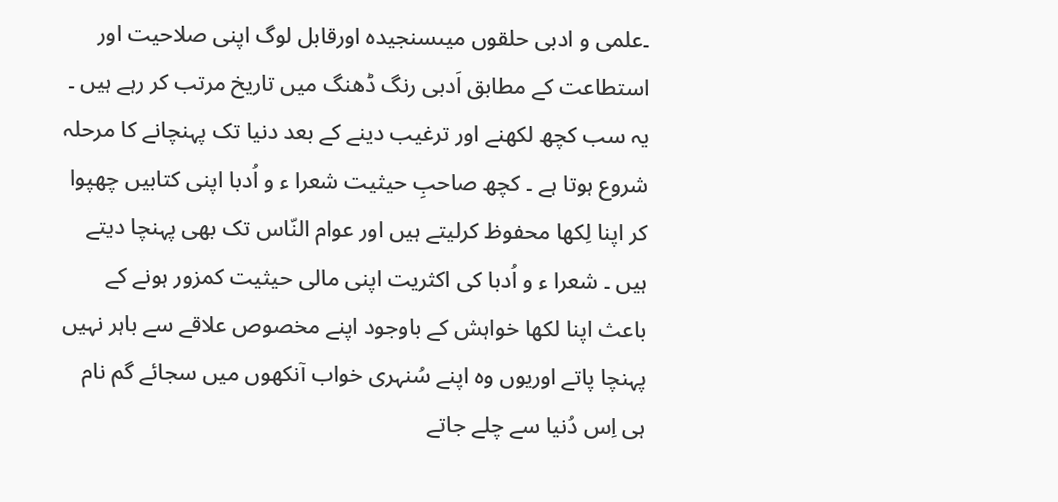۔علمی و ادبی حلقوں میںسنجیدہ اورقابل لوگ اپنی صلاحیت اور استطاعت کے مطابق اَدبی رنگ ڈھنگ میں تاریخ مرتب کر رہے ہیں ۔ یہ سب کچھ لکھنے اور ترغیب دینے کے بعد دنیا تک پہنچانے کا مرحلہ شروع ہوتا ہے ۔ کچھ صاحبِ حیثیت شعرا ء و اُدبا اپنی کتابیں چھپوا کر اپنا لِکھا محفوظ کرلیتے ہیں اور عوام النّاس تک بھی پہنچا دیتے ہیں ۔ شعرا ء و اُدبا کی اکثریت اپنی مالی حیثیت کمزور ہونے کے باعث اپنا لکھا خواہش کے باوجود اپنے مخصوص علاقے سے باہر نہیں پہنچا پاتے اوریوں وہ اپنے سُنہری خواب آنکھوں میں سجائے گم نام ہی اِس دُنیا سے چلے جاتے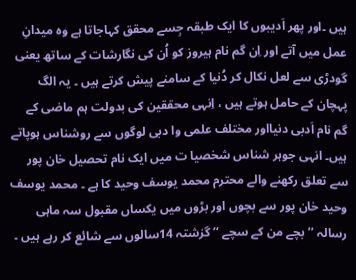ہیں ۔اور پھر اَدیبوں کا ایک طبقہ جِسے محقق کہاجاتا ہے وہ میدانِ عمل میں آتے اور اِن گم نام ہیروز کو اُن کی نگارشات کے ساتھ یعنی گودڑی سے لعل نکال کر دُنیا کے سامنے پیش کرتے ہیں ۔ یہ الگ پہچان کے حامل ہوتے ہیں ، اِنہی محققین کی بدولت ہم ماضی کے گم نام اَدبی دنیااور مختلف علمی وا دبی لوگوں سے روشناس ہوپاتے ہیں۔ انہی جوہر شناس شخصیا ت میں ایک نام تحصیل خان پور سے تعلق رکھنے والے محترم محمد یوسف وحید کا ہے ۔ محمد یوسف وحید خان پور سے بچوں اور بڑوں میں یکساں مقبول سہ ماہی رسالہ ’’ بچے من کے سچے ‘‘ گزشتہ 14سالوں سے شائع کر رہے ہیں ۔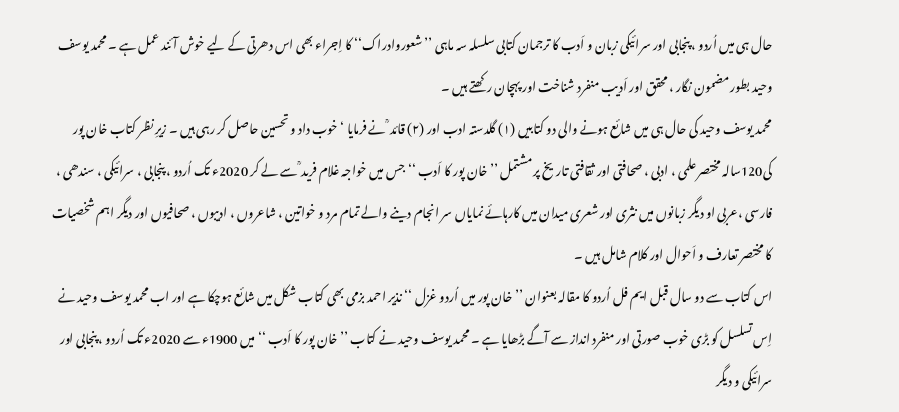حال ہی میں اُردو ، پنجابی اور سرائیکی زبان و اَدب کا ترجمان کتابی سلسلہ سہ ماہی ’’ شعوروادراک‘‘ کا اِجراء بھی اس دھرتی کے لیے خوش آئند عمل ہے ۔ محمد یوسف وحید بطور مضمون نگار ، محقق اور اَدیب منفرد شناخت اور پہچان رکھتے ہیں ۔
محمد یوسف وحید کی حال ہی میں شائع ہونے والی دو کتابیں (۱) گلدستہ ادب اور (۲) قائد ؒ نے فرمایا ‘ خوب داد و تحسین حاصل کر رہی ہیں ۔ زیرِ نظر کتاب خان پور کی120سالہ مختصر علمی ، ادبی ، صحافتی اور ثقافتی تاریخ پر مشتمل ’’ خان پور کا اَدب ‘‘ جس میں خواجہ غلام فرید ؒ سے لے کر 2020ء تک اُردو ، پنجابی ، سرائیکی ، سندھی ، فارسی ،عربی او دیگر زبانوں میں نثری اور شعری میدان میں کارہائے نمایاں سر انجام دینے والے تمام مرد و خواتین ، شاعروں ، ادیبوں ، صحافیوں اور دیگر اہم شخصیات کا مختصر تعارف و اَحوال اور کلام شامل ہیں ۔
اس کتاب سے دو سال قبل ایم فل اُردو کا مقالہ بعنوان ’’خان پور میں اُردو غزل ‘‘ نذیر احمد بزمی بھی کتاب شکل میں شائع ہوچکا ہے اور اب محمد یوسف وحید نے اِس تسلسل کو بڑی خوب صورتی اور منفرد انداز سے آگے بڑھایا ہے ۔ محمد یوسف وحید نے کتاب ’’ خان پور کا اَدب ‘‘ میں 1900ء سے 2020ء تک اُردو ، پنجابی اور سرائیکی و دیگر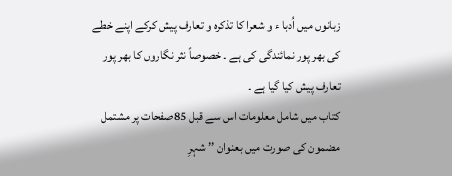زبانوں میں اُدبا ء و شعرا کا تذکرہ و تعارف پیش کرکے اپنے خطے کی بھر پور نمائندگی کی ہے ۔ خصوصاً نثر نگاروں کا بھر پور تعارف پیش کیا گیا ہے ۔
کتاب میں شامل معلومات اس سے قبل 85صفحات پر مشتمل مضمون کی صورت میں بعنوان ’’ شہرِ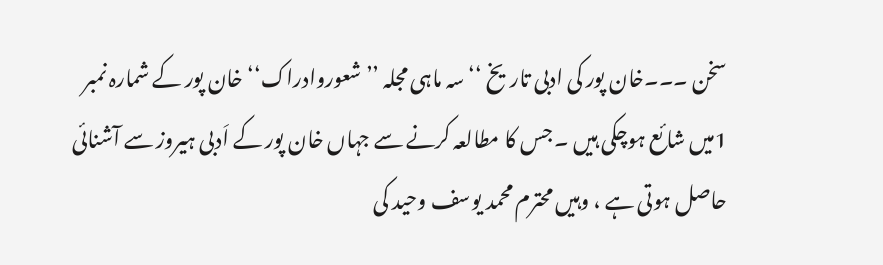سخن ۔۔۔خان پور کی ادبی تاریخ ‘‘ سہ ماہی مجلہ ’’ شعوروادراک‘‘ خان پور کے شمارہ نمبر 1میں شائع ہوچکی ہیں ۔ جس کا مطالعہ کرنے سے جہاں خان پور کے اَدبی ہیروز سے آشنائی حاصل ہوتی ہے ، وہیں محترم محمد یوسف وحید کی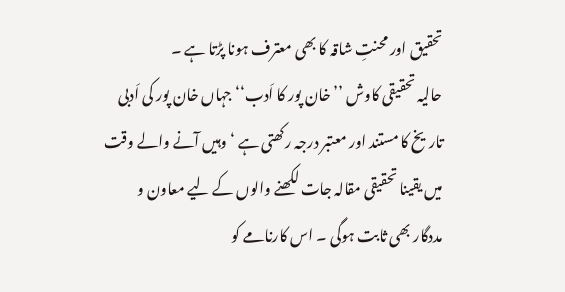تحقیق اور محنتِ شاقہ کا بھی معترف ہونا پڑتا ہے ۔
حالیہ تحقیقی کاوش ’’ خان پور کا اَدب‘‘ جہاں خان پور کی اَدبی تاریخ کا مستند اور معتبر درجہ رکھتی ہے ‘ وہیں آنے والے وقت میں یقینا تحقیقی مقالہ جات لکھنے والوں کے لیے معاون و مددگار بھی ثابت ہوگی ۔ اس کارنامے کو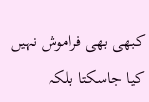کبھی بھی فراموش نہیں کیا جاسکتا بلکہ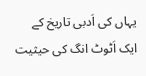یہاں کی اَدبی تاریخ کے ایک اَٹوٹ انگ کی حیثیت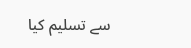سے تسلیم کیا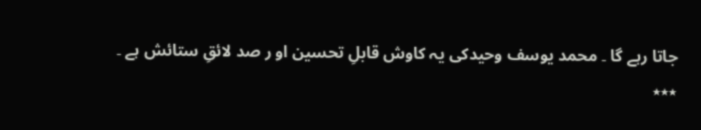جاتا رہے گا ۔ محمد یوسف وحیدکی یہ کاوش قابلِ تحسین او ر صد لائقِ ستائش ہے ۔
٭٭٭